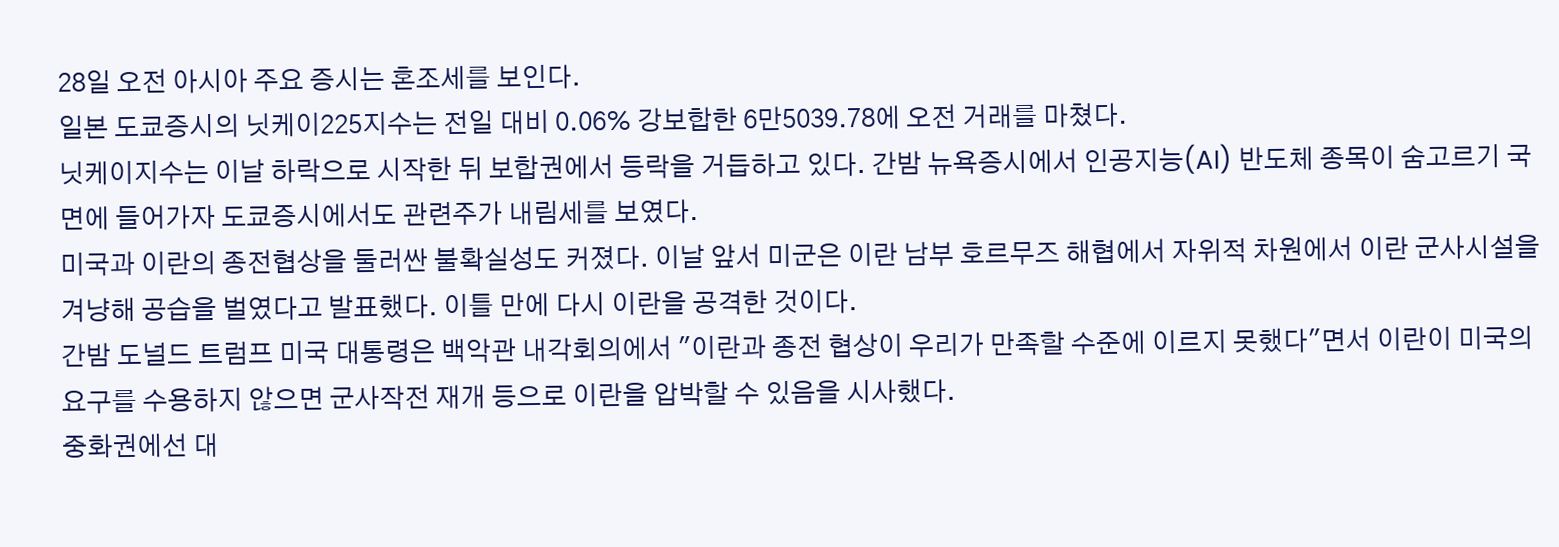28일 오전 아시아 주요 증시는 혼조세를 보인다.
일본 도쿄증시의 닛케이225지수는 전일 대비 0.06% 강보합한 6만5039.78에 오전 거래를 마쳤다.
닛케이지수는 이날 하락으로 시작한 뒤 보합권에서 등락을 거듭하고 있다. 간밤 뉴욕증시에서 인공지능(AI) 반도체 종목이 숨고르기 국면에 들어가자 도쿄증시에서도 관련주가 내림세를 보였다.
미국과 이란의 종전협상을 둘러싼 불확실성도 커졌다. 이날 앞서 미군은 이란 남부 호르무즈 해협에서 자위적 차원에서 이란 군사시설을 겨냥해 공습을 벌였다고 발표했다. 이틀 만에 다시 이란을 공격한 것이다.
간밤 도널드 트럼프 미국 대통령은 백악관 내각회의에서 "이란과 종전 협상이 우리가 만족할 수준에 이르지 못했다"면서 이란이 미국의 요구를 수용하지 않으면 군사작전 재개 등으로 이란을 압박할 수 있음을 시사했다.
중화권에선 대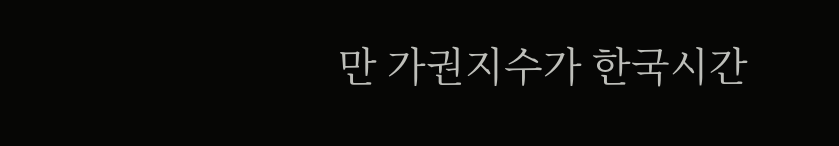만 가권지수가 한국시간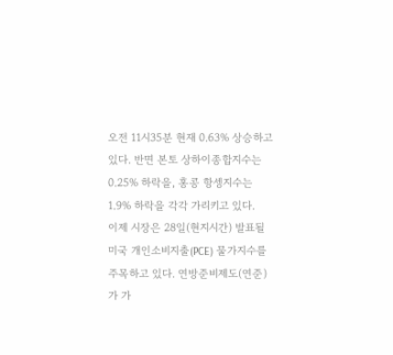오전 11시35분 현재 0.63% 상승하고 있다. 반면 본토 상하이종합지수는 0.25% 하락을, 홍콩 항셍지수는 1.9% 하락을 각각 가리키고 있다.
이제 시장은 28일(현지시간) 발표될 미국 개인소비지출(PCE) 물가지수를 주목하고 있다. 연방준비제도(연준)가 가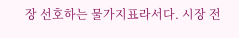장 선호하는 물가지표라서다. 시장 전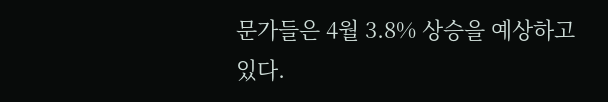문가들은 4월 3.8% 상승을 예상하고 있다.